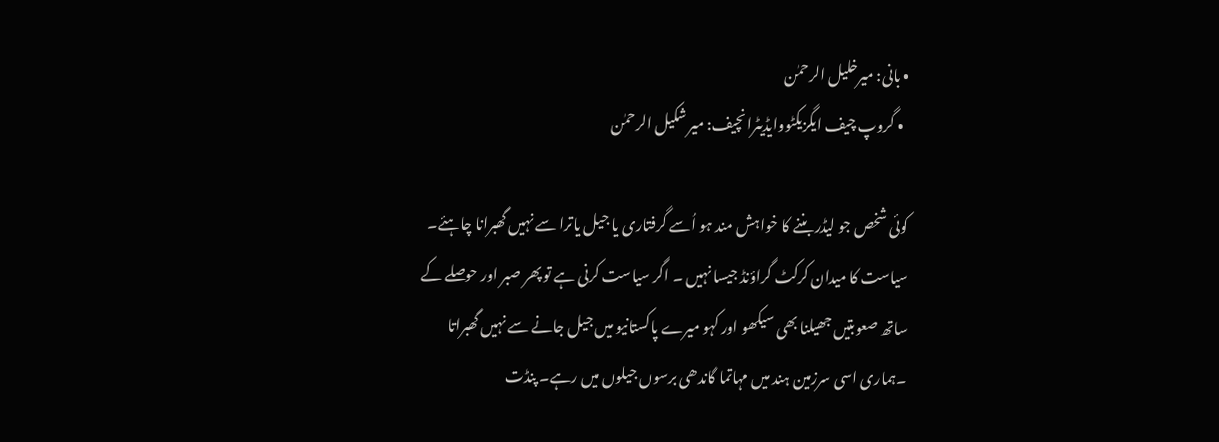• بانی: میرخلیل الرحمٰن
  • گروپ چیف ایگزیکٹووایڈیٹرانچیف: میر شکیل الرحمٰن

کوئی شخص جو لیڈر بننے کا خواہش مند ہو اُسے گرفتاری یا جیل یاترا سے نہیں گھبرانا چاہئے۔ سیاست کا میدان کرکٹ گراؤنڈ جیسا نہیں ۔ اگر سیاست کرنی ہے تو پھر صبر اور حوصلے کے ساتھ صعوبتیں جھیلنا بھی سیکھو اور کہو میرے پاکستانیو میں جیل جانے سے نہیں گھبراتا ۔ہماری اسی سرزمین ہند میں مہاتما گاندھی برسوں جیلوں میں رہے۔ پنڈت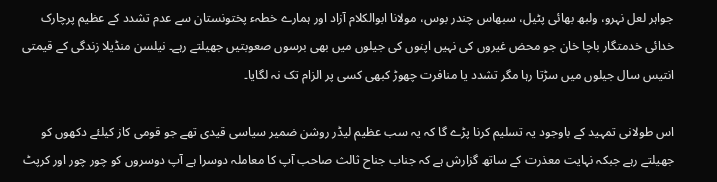جواہر لعل نہرو، ولبھ بھائی پٹیل، سبھاس چندر بوس، مولانا ابوالکلام آزاد اور ہمارے خطہء پختونستان سے عدم تشدد کے عظیم پرچارک خدائی خدمتگار باچا خان جو محض غیروں کی نہیں اپنوں کی جیلوں میں بھی برسوں صعوبتیں جھیلتے رہے۔ نیلسن منڈیلا زندگی کے قیمتی انتیس سال جیلوں میں سڑتا رہا مگر تشدد یا منافرت چھوڑ کبھی کسی پر الزام تک نہ لگایا۔

اس طولانی تمہید کے باوجود یہ تسلیم کرنا پڑے گا کہ یہ سب عظیم لیڈر روشن ضمیر سیاسی قیدی تھے جو قومی کاز کیلئے دکھوں کو جھیلتے رہے جبکہ نہایت معذرت کے ساتھ گزارش ہے کہ جناب جناح ثالث صاحب آپ کا معاملہ دوسرا ہے آپ دوسروں کو چور چور اور کرپٹ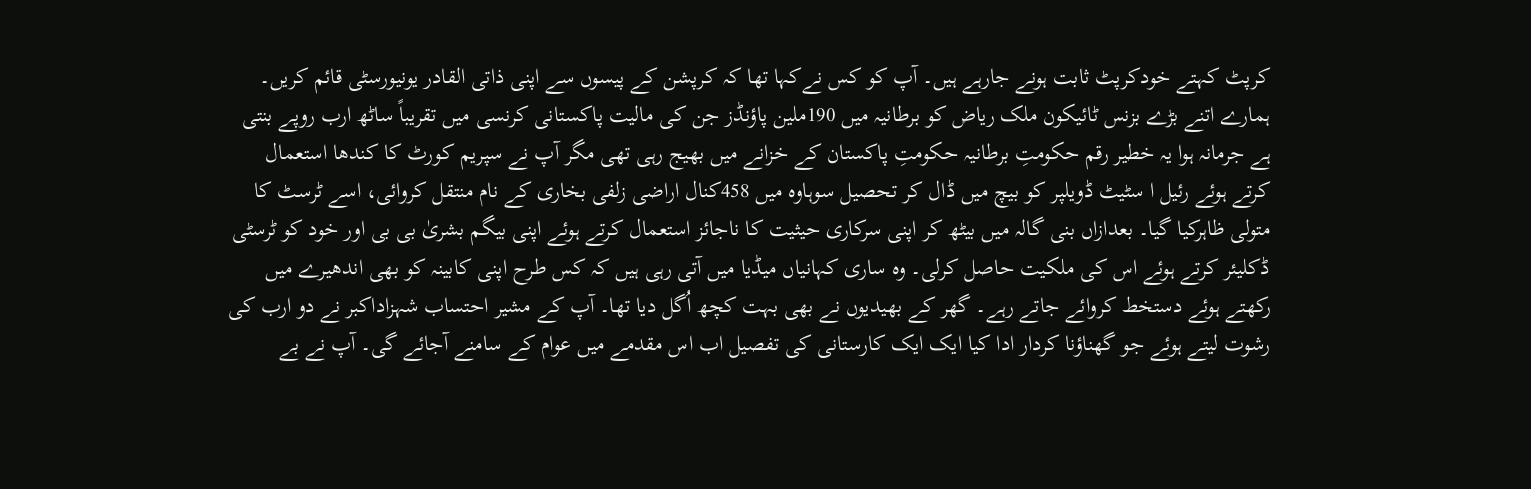کرپٹ کہتے خودکرپٹ ثابت ہونے جارہے ہیں۔ آپ کو کس نےکہا تھا کہ کرپشن کے پیسوں سے اپنی ذاتی القادر یونیورسٹی قائم کریں۔ ہمارے اتنے بڑے بزنس ٹائیکون ملک ریاض کو برطانیہ میں 190ملین پاؤنڈز جن کی مالیت پاکستانی کرنسی میں تقریباً ساٹھ ارب روپے بنتی ہے جرمانہ ہوا یہ خطیر رقم حکومتِ برطانیہ حکومتِ پاکستان کے خزانے میں بھیج رہی تھی مگر آپ نے سپریم کورٹ کا کندھا استعمال کرتے ہوئے رئیل ا سٹیٹ ڈویلپر کو بیچ میں ڈال کر تحصیل سوہاوہ میں 458کنال اراضی زلفی بخاری کے نام منتقل کروائی، اسے ٹرسٹ کا متولی ظاہرکیا گیا۔ بعدازاں بنی گالہ میں بیٹھ کر اپنی سرکاری حیثیت کا ناجائز استعمال کرتے ہوئے اپنی بیگم بشریٰ بی بی اور خود کو ٹرسٹی ڈکلیئر کرتے ہوئے اس کی ملکیت حاصل کرلی۔ وہ ساری کہانیاں میڈیا میں آتی رہی ہیں کہ کس طرح اپنی کابینہ کو بھی اندھیرے میں رکھتے ہوئے دستخط کروائے جاتے رہے۔ گھر کے بھیدیوں نے بھی بہت کچھ اُگل دیا تھا۔ آپ کے مشیر احتساب شہزاداکبر نے دو ارب کی رشوت لیتے ہوئے جو گھناؤنا کردار ادا کیا ایک ایک کارستانی کی تفصیل اب اس مقدمے میں عوام کے سامنے آجائے گی۔ آپ نے بے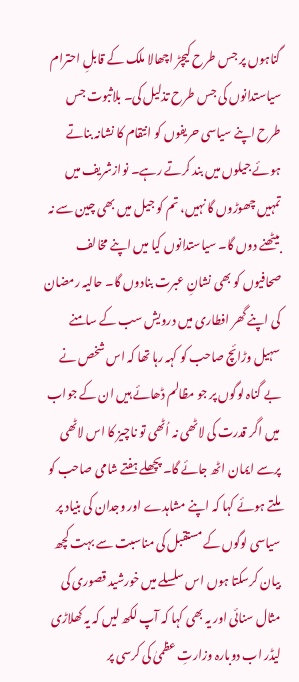گناہوں پر جس طرح کیچڑ اچھالا ملک کے قابلِ احترام سیاستدانوں کی جس طرح تذلیل کی۔ بلاثبوت جس طرح اپنے سیاسی حریفوں کو انتقام کا نشانہ بناتے ہوئے جیلوں میں بند کرتے رہے۔ نوازشریف میں تمہیں چھوڑوں گا نہیں، تم کو جیل میں بھی چین سے نہ بیٹھنے دوں گا۔ سیاستدانوں کیا میں اپنے مخالف صحافیوں کو بھی نشانِ عبرت بنادوں گا۔ حالیہ رمضان کی اپنے گھر افطاری میں درویش سب کے سامنے سہیل وڑائچ صاحب کو کہہ رہا تھا کہ اس شخص نے بے گناہ لوگوں پر جو مظالم ڈھائے ہیں ان کے جواب میں اگر قدرت کی لاٹھی نہ اُٹھی تو ناچیز کا اس لاٹھی پرسے ایمان اٹھ جائے گا۔ پچھلے ہفتے شامی صاحب کو ملتے ہوئے کہا کہ اپنے مشاہدے اور وجدان کی بنیاد پر سیاسی لوگوں کے مستقبل کی مناسبت سے بہت کچھ بیان کرسکتا ہوں اس سلسلے میں خورشید قصوری کی مثال سنائی اور یہ بھی کہا کہ آپ لکھ لیں کہ یہ کھلاڑی لیڈر اب دوبارہ وزارتِ عظمیٰ کی کرسی پر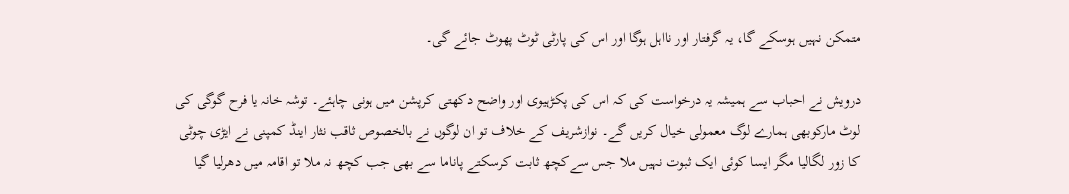متمکن نہیں ہوسکے گا، یہ گرفتار اور نااہل ہوگا اور اس کی پارٹی ٹوٹ پھوٹ جائے گی۔

درویش نے احباب سے ہمیشہ یہ درخواست کی کہ اس کی پکڑہیوی اور واضح دکھتی کرپشن میں ہونی چاہئے۔ توشہ خانہ یا فرح گوگی کی لوٹ مارکوبھی ہمارے لوگ معمولی خیال کریں گے۔ نوازشریف کے خلاف تو ان لوگوں نے بالخصوص ثاقب نثار اینڈ کمپنی نے ایڑی چوٹی کا زور لگالیا مگر ایسا کوئی ایک ثبوت نہیں ملا جس سےکچھ ثابت کرسکتے پاناما سے بھی جب کچھ نہ ملا تو اقامہ میں دھرلیا گیا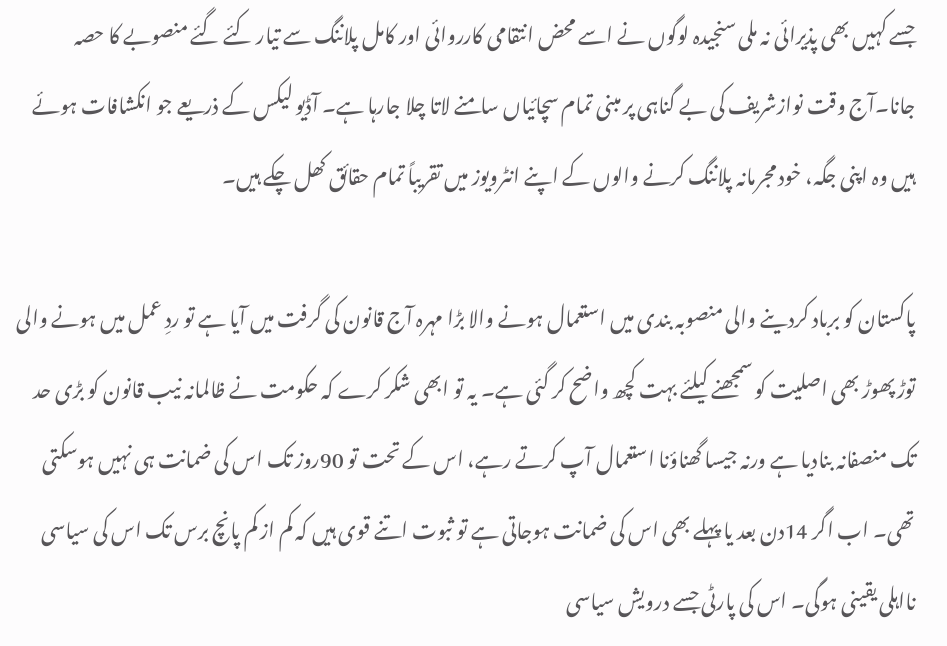جسے کہیں بھی پذیرائی نہ ملی سنجیدہ لوگوں نے اسے محض انتقامی کارروائی اور کامل پلاننگ سے تیار کئے گئے منصوبے کا حصہ جانا۔آج وقت نوازشریف کی بے گناہی پر مبنی تمام سچائیاں سامنے لاتا چلا جارہا ہے۔ آڈیو لیکس کے ذریعے جو انکشافات ہوئے ہیں وہ اپنی جگہ، خود مجرمانہ پلاننگ کرنے والوں کے اپنے انٹرویوز میں تقریباً تمام حقائق کھل چکے ہیں۔

پاکستان کو برباد کردینے والی منصوبہ بندی میں استعمال ہونے والا بڑا مہرہ آج قانون کی گرفت میں آیا ہے تو ردِ عمل میں ہونے والی توڑ پھوڑ بھی اصلیت کو سمجھنے کیلئے بہت کچھ واضح کر گئی ہے۔ یہ تو ابھی شکر کرے کہ حکومت نے ظالمانہ نیب قانون کو بڑی حد تک منصفانہ بنادیا ہے ورنہ جیسا گھناؤنا استعمال آپ کرتے رہے، اس کے تحت تو 90روز تک اس کی ضمانت ہی نہیں ہوسکتی تھی۔ اب اگر 14دن بعد یا پہلے بھی اس کی ضمانت ہوجاتی ہے تو ثبوت اتنے قوی ہیں کہ کم از کم پانچ برس تک اس کی سیاسی نااہلی یقینی ہوگی۔ اس کی پارٹی جسے درویش سیاسی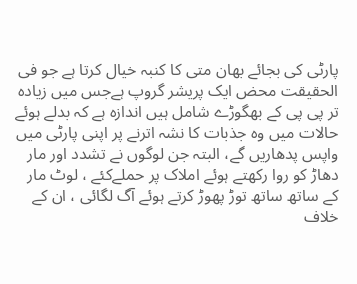پارٹی کی بجائے بھان متی کا کنبہ خیال کرتا ہے جو فی الحقیقت محض ایک پریشر گروپ ہےجس میں زیادہ تر پی پی کے بھگوڑے شامل ہیں اندازہ ہے کہ بدلے ہوئے حالات میں وہ جذبات کا نشہ اترنے پر اپنی پارٹی میں واپس پدھاریں گے، البتہ جن لوگوں نے تشدد اور مار دھاڑ کو روا رکھتے ہوئے املاک پر حملےکئے ، لوٹ مار کے ساتھ ساتھ توڑ پھوڑ کرتے ہوئے آگ لگائی ، ان کے خلاف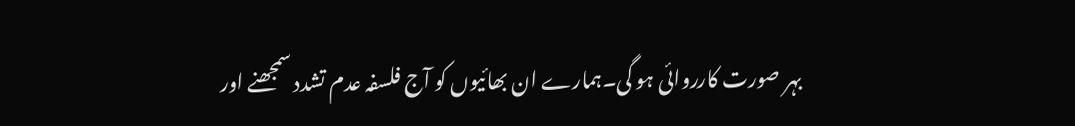بہر صورت کارروائی ہو گی۔ہمارے ان بھائیوں کو آج فلسفہ عدم تشدد سمجھنے اور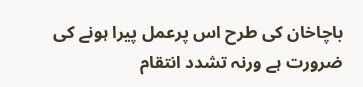باچاخان کی طرح اس پرعمل پیرا ہونے کی ضرورت ہے ورنہ تشدد انتقام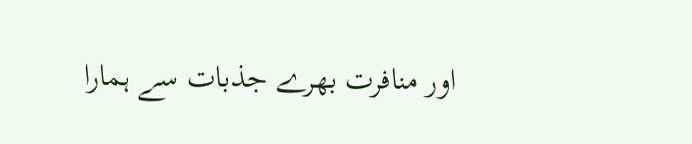اور منافرت بھرے جذبات سے ہمارا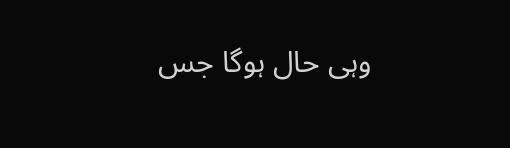وہی حال ہوگا جس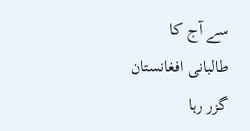سے آج کا طالبانی افغانستان گزر رہا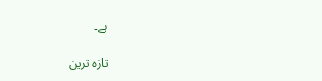ہے۔

تازہ ترین